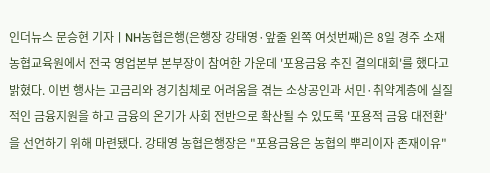인더뉴스 문승현 기자ㅣNH농협은행(은행장 강태영·앞줄 왼쪽 여섯번째)은 8일 경주 소재 농협교육원에서 전국 영업본부 본부장이 참여한 가운데 '포용금융 추진 결의대회'를 했다고 밝혔다. 이번 행사는 고금리와 경기침체로 어려움을 겪는 소상공인과 서민·취약계층에 실질적인 금융지원을 하고 금융의 온기가 사회 전반으로 확산될 수 있도록 '포용적 금융 대전환'을 선언하기 위해 마련됐다. 강태영 농협은행장은 "포용금융은 농협의 뿌리이자 존재이유"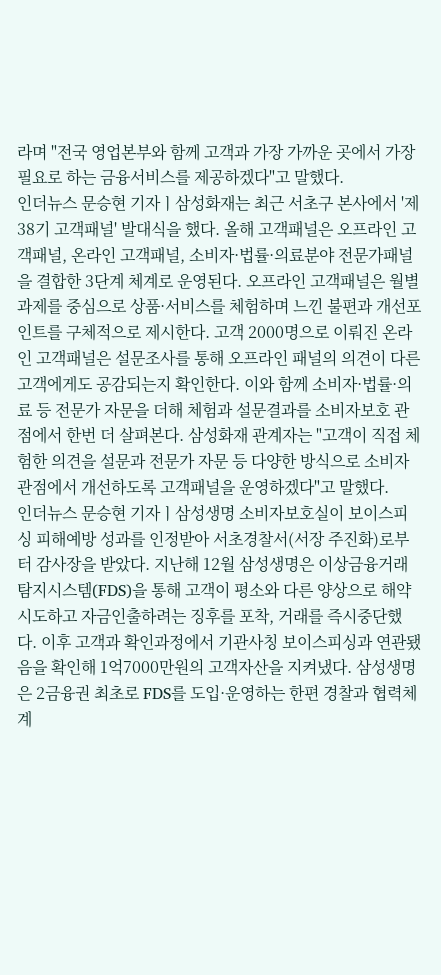라며 "전국 영업본부와 함께 고객과 가장 가까운 곳에서 가장 필요로 하는 금융서비스를 제공하겠다"고 말했다.
인더뉴스 문승현 기자ㅣ삼성화재는 최근 서초구 본사에서 '제38기 고객패널' 발대식을 했다. 올해 고객패널은 오프라인 고객패널, 온라인 고객패널, 소비자·법률·의료분야 전문가패널을 결합한 3단계 체계로 운영된다. 오프라인 고객패널은 월별과제를 중심으로 상품·서비스를 체험하며 느낀 불편과 개선포인트를 구체적으로 제시한다. 고객 2000명으로 이뤄진 온라인 고객패널은 설문조사를 통해 오프라인 패널의 의견이 다른 고객에게도 공감되는지 확인한다. 이와 함께 소비자·법률·의료 등 전문가 자문을 더해 체험과 설문결과를 소비자보호 관점에서 한번 더 살펴본다. 삼성화재 관계자는 "고객이 직접 체험한 의견을 설문과 전문가 자문 등 다양한 방식으로 소비자 관점에서 개선하도록 고객패널을 운영하겠다"고 말했다.
인더뉴스 문승현 기자ㅣ삼성생명 소비자보호실이 보이스피싱 피해예방 성과를 인정받아 서초경찰서(서장 주진화)로부터 감사장을 받았다. 지난해 12월 삼성생명은 이상금융거래탐지시스템(FDS)을 통해 고객이 평소와 다른 양상으로 해약시도하고 자금인출하려는 징후를 포착, 거래를 즉시중단했다. 이후 고객과 확인과정에서 기관사칭 보이스피싱과 연관됐음을 확인해 1억7000만원의 고객자산을 지켜냈다. 삼성생명은 2금융권 최초로 FDS를 도입·운영하는 한편 경찰과 협력체계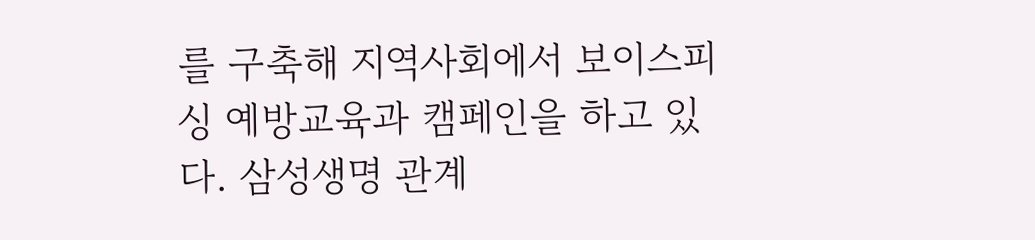를 구축해 지역사회에서 보이스피싱 예방교육과 캠페인을 하고 있다. 삼성생명 관계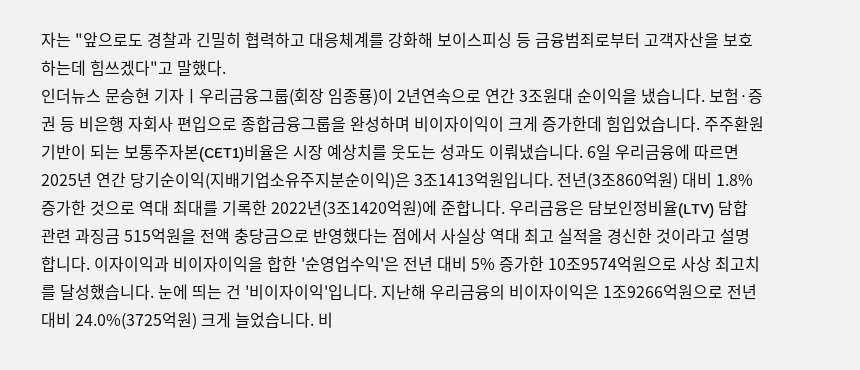자는 "앞으로도 경찰과 긴밀히 협력하고 대응체계를 강화해 보이스피싱 등 금융범죄로부터 고객자산을 보호하는데 힘쓰겠다"고 말했다.
인더뉴스 문승현 기자ㅣ우리금융그룹(회장 임종룡)이 2년연속으로 연간 3조원대 순이익을 냈습니다. 보험·증권 등 비은행 자회사 편입으로 종합금융그룹을 완성하며 비이자이익이 크게 증가한데 힘입었습니다. 주주환원 기반이 되는 보통주자본(CET1)비율은 시장 예상치를 웃도는 성과도 이뤄냈습니다. 6일 우리금융에 따르면 2025년 연간 당기순이익(지배기업소유주지분순이익)은 3조1413억원입니다. 전년(3조860억원) 대비 1.8% 증가한 것으로 역대 최대를 기록한 2022년(3조1420억원)에 준합니다. 우리금융은 담보인정비율(LTV) 담합 관련 과징금 515억원을 전액 충당금으로 반영했다는 점에서 사실상 역대 최고 실적을 경신한 것이라고 설명합니다. 이자이익과 비이자이익을 합한 '순영업수익'은 전년 대비 5% 증가한 10조9574억원으로 사상 최고치를 달성했습니다. 눈에 띄는 건 '비이자이익'입니다. 지난해 우리금융의 비이자이익은 1조9266억원으로 전년 대비 24.0%(3725억원) 크게 늘었습니다. 비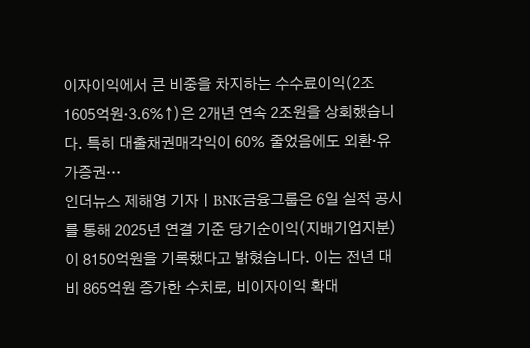이자이익에서 큰 비중을 차지하는 수수료이익(2조1605억원·3.6%↑)은 2개년 연속 2조원을 상회했습니다. 특히 대출채권매각익이 60% 줄었음에도 외환·유가증권…
인더뉴스 제해영 기자ㅣBNK금융그룹은 6일 실적 공시를 통해 2025년 연결 기준 당기순이익(지배기업지분)이 8150억원을 기록했다고 밝혔습니다. 이는 전년 대비 865억원 증가한 수치로, 비이자이익 확대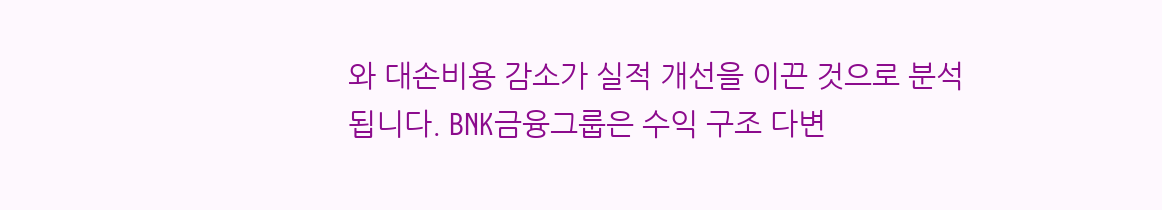와 대손비용 감소가 실적 개선을 이끈 것으로 분석됩니다. BNK금융그룹은 수익 구조 다변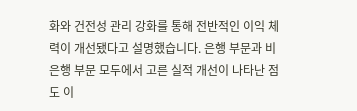화와 건전성 관리 강화를 통해 전반적인 이익 체력이 개선됐다고 설명했습니다. 은행 부문과 비은행 부문 모두에서 고른 실적 개선이 나타난 점도 이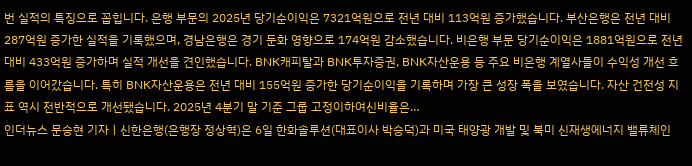번 실적의 특징으로 꼽힙니다. 은행 부문의 2025년 당기순이익은 7321억원으로 전년 대비 113억원 증가했습니다. 부산은행은 전년 대비 287억원 증가한 실적을 기록했으며, 경남은행은 경기 둔화 영향으로 174억원 감소했습니다. 비은행 부문 당기순이익은 1881억원으로 전년 대비 433억원 증가하며 실적 개선을 견인했습니다. BNK캐피탈과 BNK투자증권, BNK자산운용 등 주요 비은행 계열사들이 수익성 개선 흐름을 이어갔습니다. 특히 BNK자산운용은 전년 대비 155억원 증가한 당기순이익을 기록하며 가장 큰 성장 폭을 보였습니다. 자산 건전성 지표 역시 전반적으로 개선됐습니다. 2025년 4분기 말 기준 그룹 고정이하여신비율은…
인더뉴스 문승현 기자ㅣ신한은행(은행장 정상혁)은 6일 한화솔루션(대표이사 박승덕)과 미국 태양광 개발 및 북미 신재생에너지 밸류체인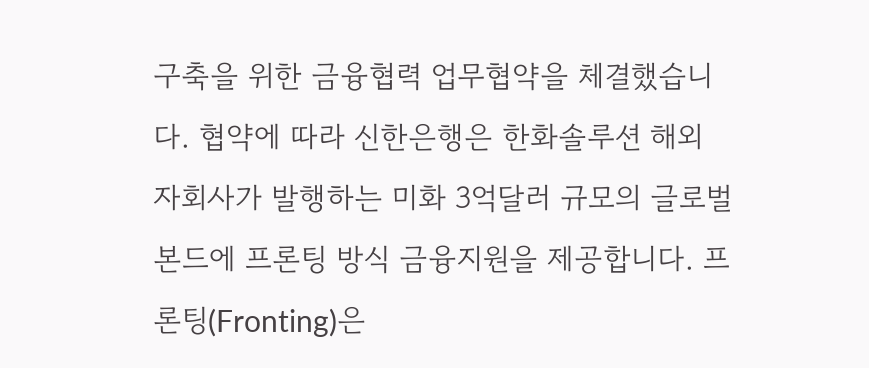구축을 위한 금융협력 업무협약을 체결했습니다. 협약에 따라 신한은행은 한화솔루션 해외 자회사가 발행하는 미화 3억달러 규모의 글로벌 본드에 프론팅 방식 금융지원을 제공합니다. 프론팅(Fronting)은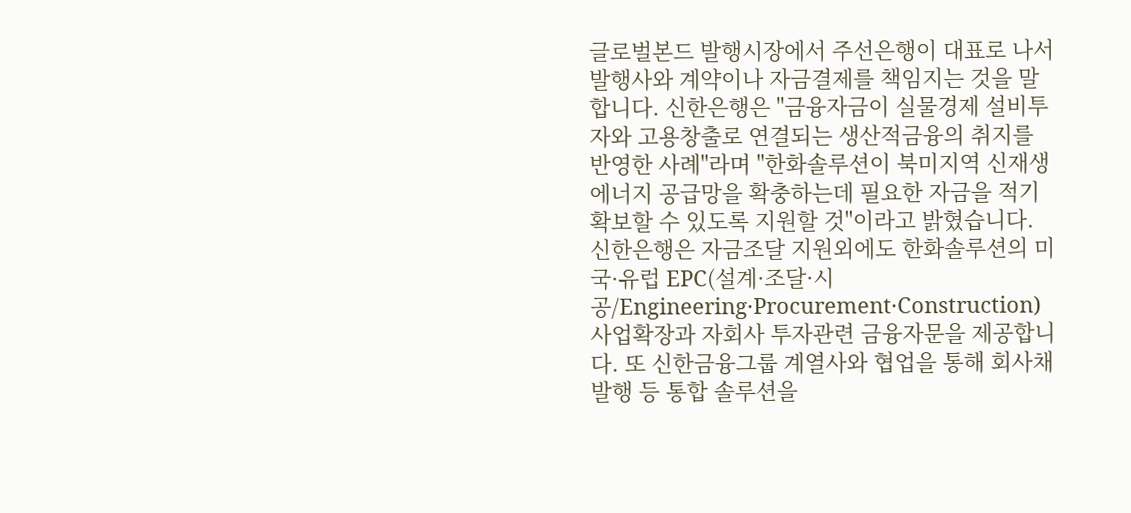글로벌본드 발행시장에서 주선은행이 대표로 나서 발행사와 계약이나 자금결제를 책임지는 것을 말합니다. 신한은행은 "금융자금이 실물경제 설비투자와 고용창출로 연결되는 생산적금융의 취지를 반영한 사례"라며 "한화솔루션이 북미지역 신재생에너지 공급망을 확충하는데 필요한 자금을 적기 확보할 수 있도록 지원할 것"이라고 밝혔습니다. 신한은행은 자금조달 지원외에도 한화솔루션의 미국·유럽 EPC(설계·조달·시공/Engineering·Procurement·Construction) 사업확장과 자회사 투자관련 금융자문을 제공합니다. 또 신한금융그룹 계열사와 협업을 통해 회사채 발행 등 통합 솔루션을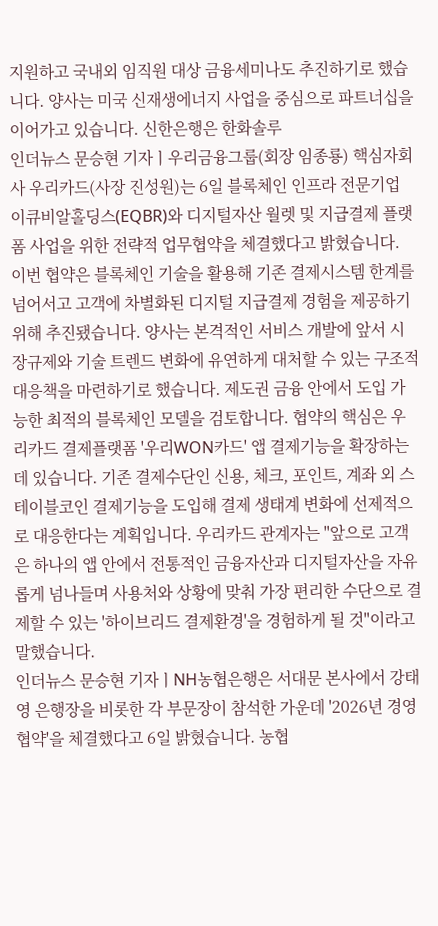지원하고 국내외 임직원 대상 금융세미나도 추진하기로 했습니다. 양사는 미국 신재생에너지 사업을 중심으로 파트너십을 이어가고 있습니다. 신한은행은 한화솔루
인더뉴스 문승현 기자ㅣ우리금융그룹(회장 임종룡) 핵심자회사 우리카드(사장 진성원)는 6일 블록체인 인프라 전문기업 이큐비알홀딩스(EQBR)와 디지털자산 월렛 및 지급결제 플랫폼 사업을 위한 전략적 업무협약을 체결했다고 밝혔습니다. 이번 협약은 블록체인 기술을 활용해 기존 결제시스템 한계를 넘어서고 고객에 차별화된 디지털 지급결제 경험을 제공하기 위해 추진됐습니다. 양사는 본격적인 서비스 개발에 앞서 시장규제와 기술 트렌드 변화에 유연하게 대처할 수 있는 구조적 대응책을 마련하기로 했습니다. 제도권 금융 안에서 도입 가능한 최적의 블록체인 모델을 검토합니다. 협약의 핵심은 우리카드 결제플랫폼 '우리WON카드' 앱 결제기능을 확장하는데 있습니다. 기존 결제수단인 신용, 체크, 포인트, 계좌 외 스테이블코인 결제기능을 도입해 결제 생태계 변화에 선제적으로 대응한다는 계획입니다. 우리카드 관계자는 "앞으로 고객은 하나의 앱 안에서 전통적인 금융자산과 디지털자산을 자유롭게 넘나들며 사용처와 상황에 맞춰 가장 편리한 수단으로 결제할 수 있는 '하이브리드 결제환경'을 경험하게 될 것"이라고 말했습니다.
인더뉴스 문승현 기자ㅣNH농협은행은 서대문 본사에서 강태영 은행장을 비롯한 각 부문장이 참석한 가운데 '2026년 경영협약'을 체결했다고 6일 밝혔습니다. 농협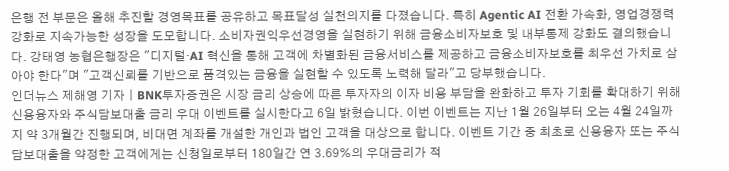은행 전 부문은 올해 추진할 경영목표를 공유하고 목표달성 실천의지를 다졌습니다. 특히 Agentic AI 전환 가속화, 영업경쟁력 강화로 지속가능한 성장을 도모합니다. 소비자권익우선경영을 실현하기 위해 금융소비자보호 및 내부통제 강화도 결의했습니다. 강태영 농협은행장은 "디지털·AI 혁신을 통해 고객에 차별화된 금융서비스를 제공하고 금융소비자보호를 최우선 가치로 삼아야 한다"며 "고객신뢰를 기반으로 품격있는 금융을 실현할 수 있도록 노력해 달라"고 당부했습니다.
인더뉴스 제해영 기자ㅣBNK투자증권은 시장 금리 상승에 따른 투자자의 이자 비용 부담을 완화하고 투자 기회를 확대하기 위해 신용융자와 주식담보대출 금리 우대 이벤트를 실시한다고 6일 밝혔습니다. 이번 이벤트는 지난 1월 26일부터 오는 4월 24일까지 약 3개월간 진행되며, 비대면 계좌를 개설한 개인과 법인 고객을 대상으로 합니다. 이벤트 기간 중 최초로 신용융자 또는 주식담보대출을 약정한 고객에게는 신청일로부터 180일간 연 3.69%의 우대금리가 적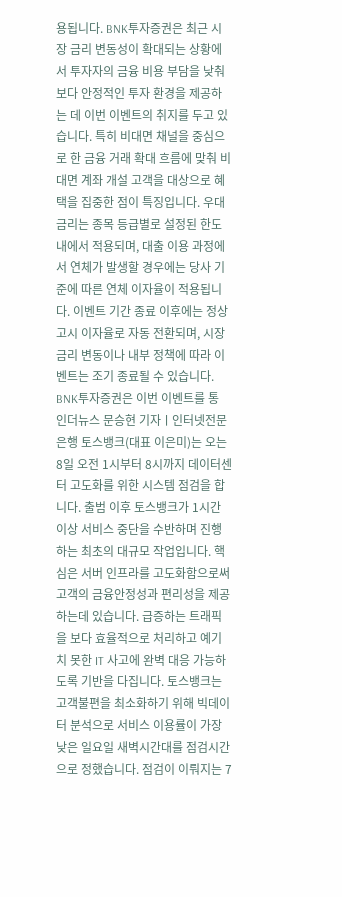용됩니다. BNK투자증권은 최근 시장 금리 변동성이 확대되는 상황에서 투자자의 금융 비용 부담을 낮춰 보다 안정적인 투자 환경을 제공하는 데 이번 이벤트의 취지를 두고 있습니다. 특히 비대면 채널을 중심으로 한 금융 거래 확대 흐름에 맞춰 비대면 계좌 개설 고객을 대상으로 혜택을 집중한 점이 특징입니다. 우대금리는 종목 등급별로 설정된 한도 내에서 적용되며, 대출 이용 과정에서 연체가 발생할 경우에는 당사 기준에 따른 연체 이자율이 적용됩니다. 이벤트 기간 종료 이후에는 정상 고시 이자율로 자동 전환되며, 시장 금리 변동이나 내부 정책에 따라 이벤트는 조기 종료될 수 있습니다. BNK투자증권은 이번 이벤트를 통
인더뉴스 문승현 기자ㅣ인터넷전문은행 토스뱅크(대표 이은미)는 오는 8일 오전 1시부터 8시까지 데이터센터 고도화를 위한 시스템 점검을 합니다. 출범 이후 토스뱅크가 1시간 이상 서비스 중단을 수반하며 진행하는 최초의 대규모 작업입니다. 핵심은 서버 인프라를 고도화함으로써 고객의 금융안정성과 편리성을 제공하는데 있습니다. 급증하는 트래픽을 보다 효율적으로 처리하고 예기치 못한 IT 사고에 완벽 대응 가능하도록 기반을 다집니다. 토스뱅크는 고객불편을 최소화하기 위해 빅데이터 분석으로 서비스 이용률이 가장 낮은 일요일 새벽시간대를 점검시간으로 정했습니다. 점검이 이뤄지는 7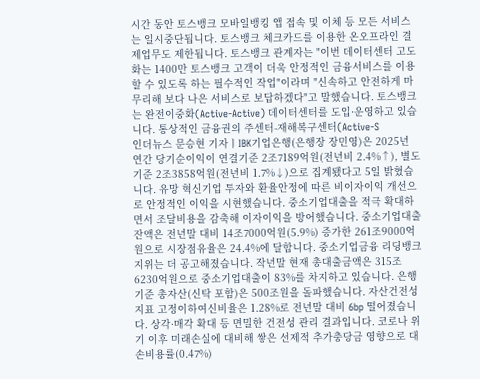시간 동안 토스뱅크 모바일뱅킹 앱 접속 및 이체 등 모든 서비스는 일시중단됩니다. 토스뱅크 체크카드를 이용한 온오프라인 결제업무도 제한됩니다. 토스뱅크 관계자는 "이번 데이터센터 고도화는 1400만 토스뱅크 고객이 더욱 안정적인 금융서비스를 이용할 수 있도록 하는 필수적인 작업"이라며 "신속하고 안전하게 마무리해 보다 나은 서비스로 보답하겠다"고 말했습니다. 토스뱅크는 완전이중화(Active-Active) 데이터센터를 도입·운영하고 있습니다. 통상적인 금융권의 주센터-재해복구센터(Active-S
인더뉴스 문승현 기자ㅣIBK기업은행(은행장 장민영)은 2025년 연간 당기순이익이 연결기준 2조7189억원(전년비 2.4%↑), 별도기준 2조3858억원(전년비 1.7%↓)으로 집계됐다고 5일 밝혔습니다. 유망 혁신기업 투자와 환율안정에 따른 비이자이익 개선으로 안정적인 이익을 시현했습니다. 중소기업대출을 적극 확대하면서 조달비용을 감축해 이자이익을 방어했습니다. 중소기업대출 잔액은 전년말 대비 14조7000억원(5.9%) 증가한 261조9000억원으로 시장점유율은 24.4%에 달합니다. 중소기업금융 리딩뱅크 지위는 더 공고해졌습니다. 작년말 현재 총대출금액은 315조6230억원으로 중소기업대출이 83%를 차지하고 있습니다. 은행 기준 총자산(신탁 포함)은 500조원을 돌파했습니다. 자산건전성 지표 고정이하여신비율은 1.28%로 전년말 대비 6bp 떨어졌습니다. 상각·매각 확대 등 면밀한 건전성 관리 결과입니다. 코로나 위기 이후 미래손실에 대비해 쌓은 선제적 추가충당금 영향으로 대손비용률(0.47%)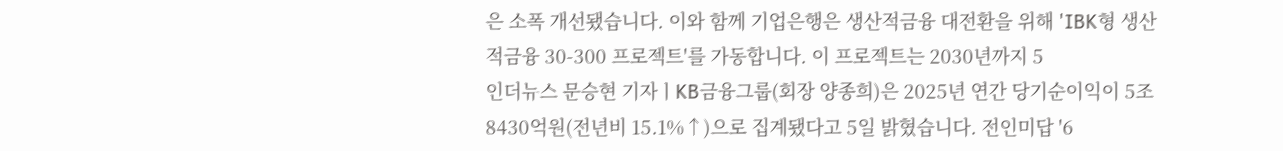은 소폭 개선됐습니다. 이와 함께 기업은행은 생산적금융 대전환을 위해 'IBK형 생산적금융 30-300 프로젝트'를 가동합니다. 이 프로젝트는 2030년까지 5
인더뉴스 문승현 기자ㅣKB금융그룹(회장 양종희)은 2025년 연간 당기순이익이 5조8430억원(전년비 15.1%↑)으로 집계됐다고 5일 밝혔습니다. 전인미답 '6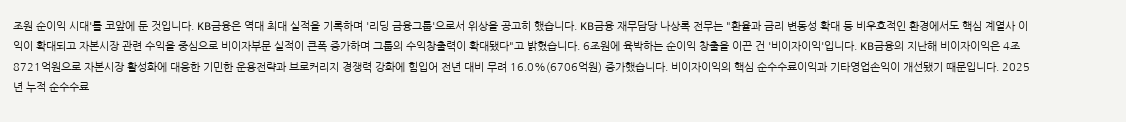조원 순이익 시대'를 코앞에 둔 것입니다. KB금융은 역대 최대 실적을 기록하며 '리딩 금융그룹'으로서 위상을 공고히 했습니다. KB금융 재무담당 나상록 전무는 "환율과 금리 변동성 확대 등 비우호적인 환경에서도 핵심 계열사 이익이 확대되고 자본시장 관련 수익을 중심으로 비이자부문 실적이 큰폭 증가하며 그룹의 수익창출력이 확대됐다"고 밝혔습니다. 6조원에 육박하는 순이익 창출을 이끈 건 '비이자이익'입니다. KB금융의 지난해 비이자이익은 4조8721억원으로 자본시장 활성화에 대응한 기민한 운용전략과 브로커리지 경쟁력 강화에 힘입어 전년 대비 무려 16.0%(6706억원) 증가했습니다. 비이자이익의 핵심 순수수료이익과 기타영업손익이 개선됐기 때문입니다. 2025년 누적 순수수료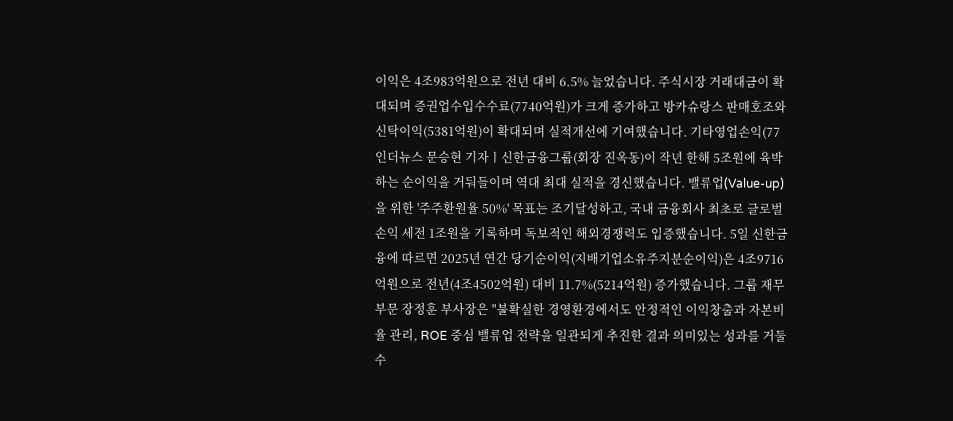이익은 4조983억원으로 전년 대비 6.5% 늘었습니다. 주식시장 거래대금이 확대되며 증권업수입수수료(7740억원)가 크게 증가하고 방카슈랑스 판매호조와 신탁이익(5381억원)이 확대되며 실적개선에 기여했습니다. 기타영업손익(77
인더뉴스 문승현 기자ㅣ신한금융그룹(회장 진옥동)이 작년 한해 5조원에 육박하는 순이익을 거둬들이며 역대 최대 실적을 경신했습니다. 밸류업(Value-up)을 위한 '주주환원율 50%' 목표는 조기달성하고, 국내 금융회사 최초로 글로벌손익 세전 1조원을 기록하며 독보적인 해외경쟁력도 입증했습니다. 5일 신한금융에 따르면 2025년 연간 당기순이익(지배기업소유주지분순이익)은 4조9716억원으로 전년(4조4502억원) 대비 11.7%(5214억원) 증가했습니다. 그룹 재무부문 장정훈 부사장은 "불확실한 경영환경에서도 안정적인 이익창출과 자본비율 관리, ROE 중심 밸류업 전략을 일관되게 추진한 결과 의미있는 성과를 거둘 수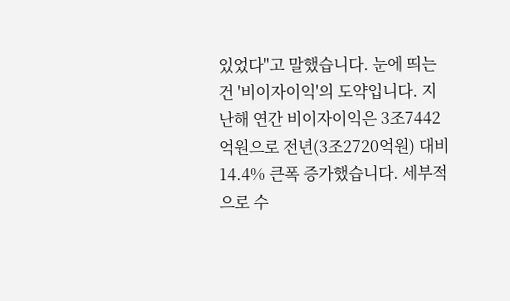있었다"고 말했습니다. 눈에 띄는 건 '비이자이익'의 도약입니다. 지난해 연간 비이자이익은 3조7442억원으로 전년(3조2720억원) 대비 14.4% 큰폭 증가했습니다. 세부적으로 수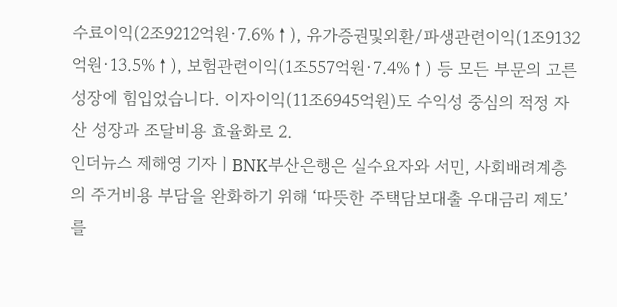수료이익(2조9212억원·7.6%↑), 유가증권및외환/파생관련이익(1조9132억원·13.5%↑), 보험관련이익(1조557억원·7.4%↑) 등 모든 부문의 고른 성장에 힘입었습니다. 이자이익(11조6945억원)도 수익성 중심의 적정 자산 성장과 조달비용 효율화로 2.
인더뉴스 제해영 기자ㅣBNK부산은행은 실수요자와 서민, 사회배려계층의 주거비용 부담을 완화하기 위해 ‘따뜻한 주택담보대출 우대금리 제도’를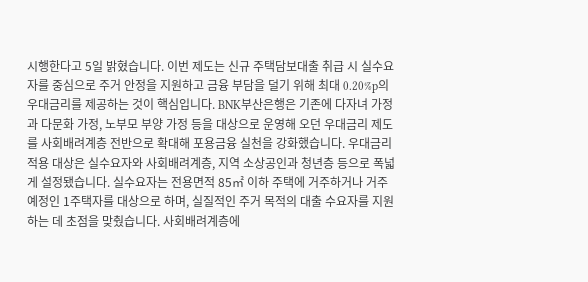시행한다고 5일 밝혔습니다. 이번 제도는 신규 주택담보대출 취급 시 실수요자를 중심으로 주거 안정을 지원하고 금융 부담을 덜기 위해 최대 0.20%p의 우대금리를 제공하는 것이 핵심입니다. BNK부산은행은 기존에 다자녀 가정과 다문화 가정, 노부모 부양 가정 등을 대상으로 운영해 오던 우대금리 제도를 사회배려계층 전반으로 확대해 포용금융 실천을 강화했습니다. 우대금리 적용 대상은 실수요자와 사회배려계층, 지역 소상공인과 청년층 등으로 폭넓게 설정됐습니다. 실수요자는 전용면적 85㎡ 이하 주택에 거주하거나 거주 예정인 1주택자를 대상으로 하며, 실질적인 주거 목적의 대출 수요자를 지원하는 데 초점을 맞췄습니다. 사회배려계층에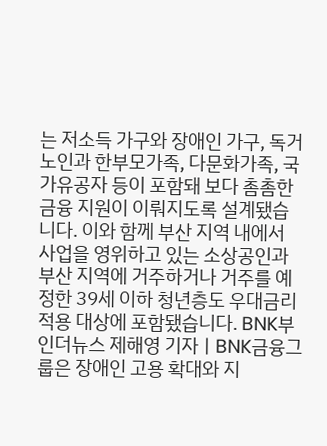는 저소득 가구와 장애인 가구, 독거노인과 한부모가족, 다문화가족, 국가유공자 등이 포함돼 보다 촘촘한 금융 지원이 이뤄지도록 설계됐습니다. 이와 함께 부산 지역 내에서 사업을 영위하고 있는 소상공인과 부산 지역에 거주하거나 거주를 예정한 39세 이하 청년층도 우대금리 적용 대상에 포함됐습니다. BNK부
인더뉴스 제해영 기자ㅣBNK금융그룹은 장애인 고용 확대와 지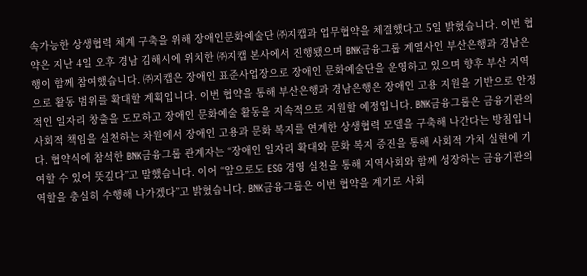속가능한 상생협력 체계 구축을 위해 장애인문화예술단 ㈜지캡과 업무협약을 체결했다고 5일 밝혔습니다. 이번 협약은 지난 4일 오후 경남 김해시에 위치한 ㈜지캡 본사에서 진행됐으며 BNK금융그룹 계열사인 부산은행과 경남은행이 함께 참여했습니다. ㈜지캡은 장애인 표준사업장으로 장애인 문화예술단을 운영하고 있으며 향후 부산 지역으로 활동 범위를 확대할 계획입니다. 이번 협약을 통해 부산은행과 경남은행은 장애인 고용 지원을 기반으로 안정적인 일자리 창출을 도모하고 장애인 문화예술 활동을 지속적으로 지원할 예정입니다. BNK금융그룹은 금융기관의 사회적 책임을 실천하는 차원에서 장애인 고용과 문화 복지를 연계한 상생협력 모델을 구축해 나간다는 방침입니다. 협약식에 참석한 BNK금융그룹 관계자는 “장애인 일자리 확대와 문화 복지 증진을 통해 사회적 가치 실현에 기여할 수 있어 뜻깊다”고 말했습니다. 이어 “앞으로도 ESG 경영 실천을 통해 지역사회와 함께 성장하는 금융기관의 역할을 충실히 수행해 나가겠다”고 밝혔습니다. BNK금융그룹은 이번 협약을 계기로 사회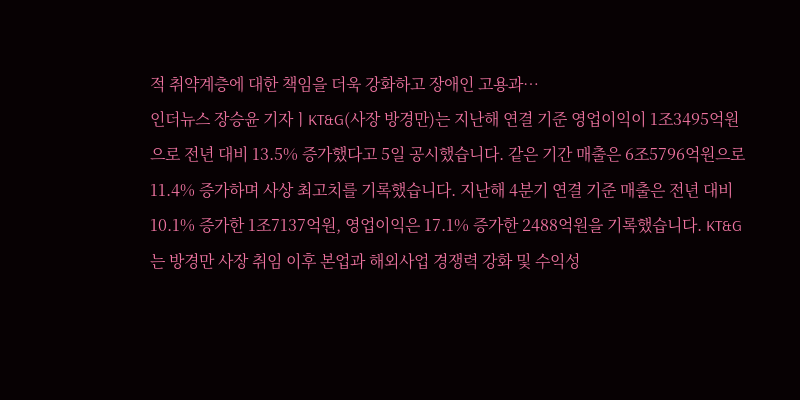적 취약계층에 대한 책임을 더욱 강화하고 장애인 고용과…
인더뉴스 장승윤 기자ㅣKT&G(사장 방경만)는 지난해 연결 기준 영업이익이 1조3495억원으로 전년 대비 13.5% 증가했다고 5일 공시했습니다. 같은 기간 매출은 6조5796억원으로 11.4% 증가하며 사상 최고치를 기록했습니다. 지난해 4분기 연결 기준 매출은 전년 대비 10.1% 증가한 1조7137억원, 영업이익은 17.1% 증가한 2488억원을 기록했습니다. KT&G는 방경만 사장 취임 이후 본업과 해외사업 경쟁력 강화 및 수익성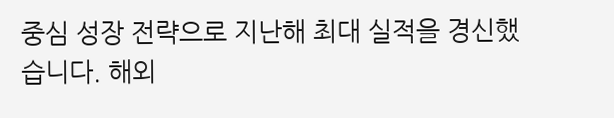중심 성장 전략으로 지난해 최대 실적을 경신했습니다. 해외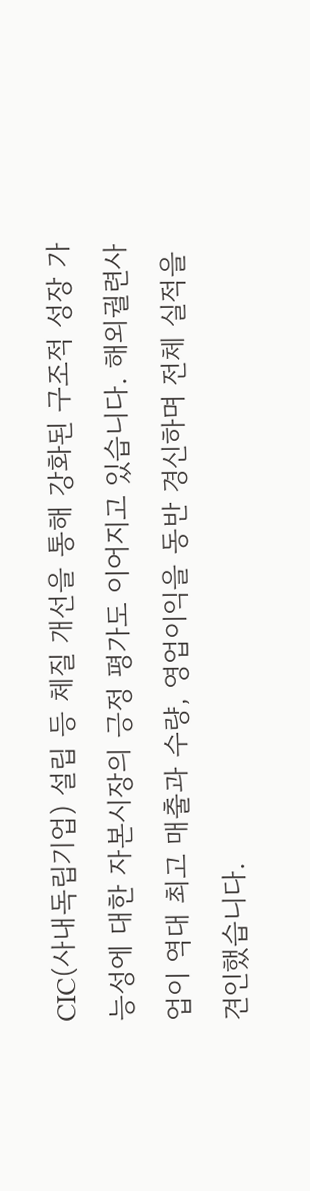CIC(사내독립기업) 설립 등 체질 개선을 통해 강화된 구조적 성장 가능성에 대한 자본시장의 긍정 평가도 이어지고 있습니다. 해외궐련사업이 역대 최고 매출과 수량, 영업이익을 동반 경신하며 전체 실적을 견인했습니다.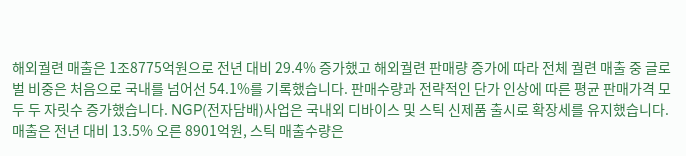해외궐련 매출은 1조8775억원으로 전년 대비 29.4% 증가했고 해외궐련 판매량 증가에 따라 전체 궐련 매출 중 글로벌 비중은 처음으로 국내를 넘어선 54.1%를 기록했습니다. 판매수량과 전략적인 단가 인상에 따른 평균 판매가격 모두 두 자릿수 증가했습니다. NGP(전자담배)사업은 국내외 디바이스 및 스틱 신제품 출시로 확장세를 유지했습니다. 매출은 전년 대비 13.5% 오른 8901억원, 스틱 매출수량은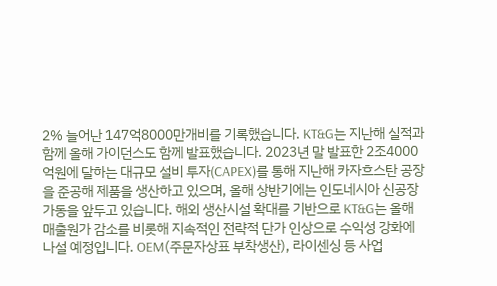2% 늘어난 147억8000만개비를 기록했습니다. KT&G는 지난해 실적과 함께 올해 가이던스도 함께 발표했습니다. 2023년 말 발표한 2조4000억원에 달하는 대규모 설비 투자(CAPEX)를 통해 지난해 카자흐스탄 공장을 준공해 제품을 생산하고 있으며, 올해 상반기에는 인도네시아 신공장 가동을 앞두고 있습니다. 해외 생산시설 확대를 기반으로 KT&G는 올해 매출원가 감소를 비롯해 지속적인 전략적 단가 인상으로 수익성 강화에 나설 예정입니다. OEM(주문자상표 부착생산), 라이센싱 등 사업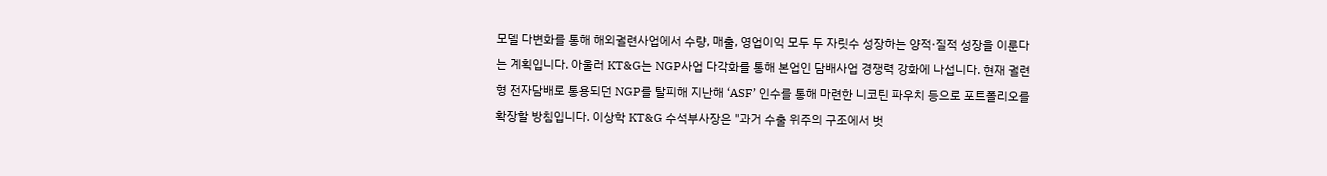모델 다변화를 통해 해외궐련사업에서 수량, 매출, 영업이익 모두 두 자릿수 성장하는 양적·질적 성장을 이룬다는 계획입니다. 아울러 KT&G는 NGP사업 다각화를 통해 본업인 담배사업 경쟁력 강화에 나섭니다. 현재 궐련형 전자담배로 통용되던 NGP를 탈피해 지난해 ‘ASF’ 인수를 통해 마련한 니코틴 파우치 등으로 포트폴리오를 확장할 방침입니다. 이상학 KT&G 수석부사장은 "과거 수출 위주의 구조에서 벗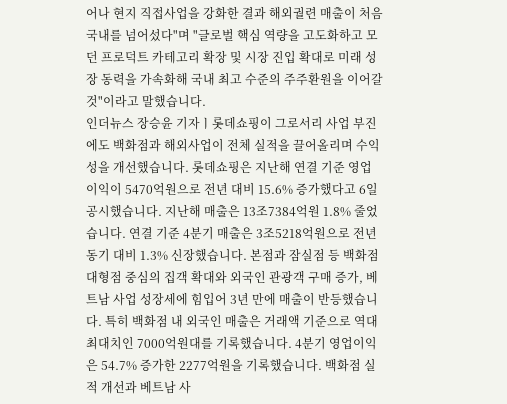어나 현지 직접사업을 강화한 결과 해외궐련 매출이 처음 국내를 넘어섰다"며 "글로벌 핵심 역량을 고도화하고 모던 프로덕트 카테고리 확장 및 시장 진입 확대로 미래 성장 동력을 가속화해 국내 최고 수준의 주주환원을 이어갈 것"이라고 말했습니다.
인더뉴스 장승윤 기자ㅣ롯데쇼핑이 그로서리 사업 부진에도 백화점과 해외사업이 전체 실적을 끌어올리며 수익성을 개선했습니다. 롯데쇼핑은 지난해 연결 기준 영업이익이 5470억원으로 전년 대비 15.6% 증가했다고 6일 공시했습니다. 지난해 매출은 13조7384억원 1.8% 줄었습니다. 연결 기준 4분기 매출은 3조5218억원으로 전년 동기 대비 1.3% 신장했습니다. 본점과 잠실점 등 백화점 대형점 중심의 집객 확대와 외국인 관광객 구매 증가, 베트남 사업 성장세에 힘입어 3년 만에 매출이 반등했습니다. 특히 백화점 내 외국인 매출은 거래액 기준으로 역대 최대치인 7000억원대를 기록했습니다. 4분기 영업이익은 54.7% 증가한 2277억원을 기록했습니다. 백화점 실적 개선과 베트남 사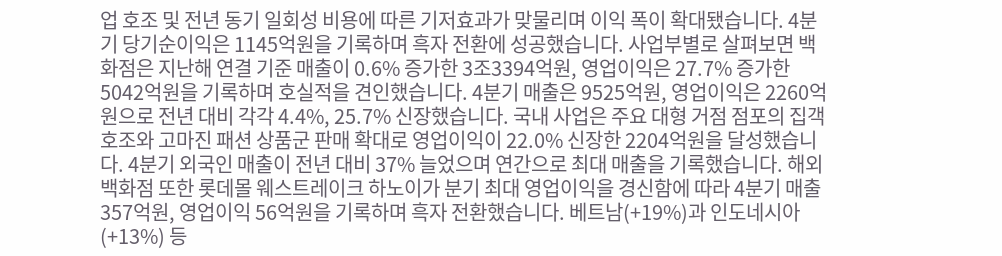업 호조 및 전년 동기 일회성 비용에 따른 기저효과가 맞물리며 이익 폭이 확대됐습니다. 4분기 당기순이익은 1145억원을 기록하며 흑자 전환에 성공했습니다. 사업부별로 살펴보면 백화점은 지난해 연결 기준 매출이 0.6% 증가한 3조3394억원, 영업이익은 27.7% 증가한 5042억원을 기록하며 호실적을 견인했습니다. 4분기 매출은 9525억원, 영업이익은 2260억원으로 전년 대비 각각 4.4%, 25.7% 신장했습니다. 국내 사업은 주요 대형 거점 점포의 집객 호조와 고마진 패션 상품군 판매 확대로 영업이익이 22.0% 신장한 2204억원을 달성했습니다. 4분기 외국인 매출이 전년 대비 37% 늘었으며 연간으로 최대 매출을 기록했습니다. 해외 백화점 또한 롯데몰 웨스트레이크 하노이가 분기 최대 영업이익을 경신함에 따라 4분기 매출 357억원, 영업이익 56억원을 기록하며 흑자 전환했습니다. 베트남(+19%)과 인도네시아(+13%) 등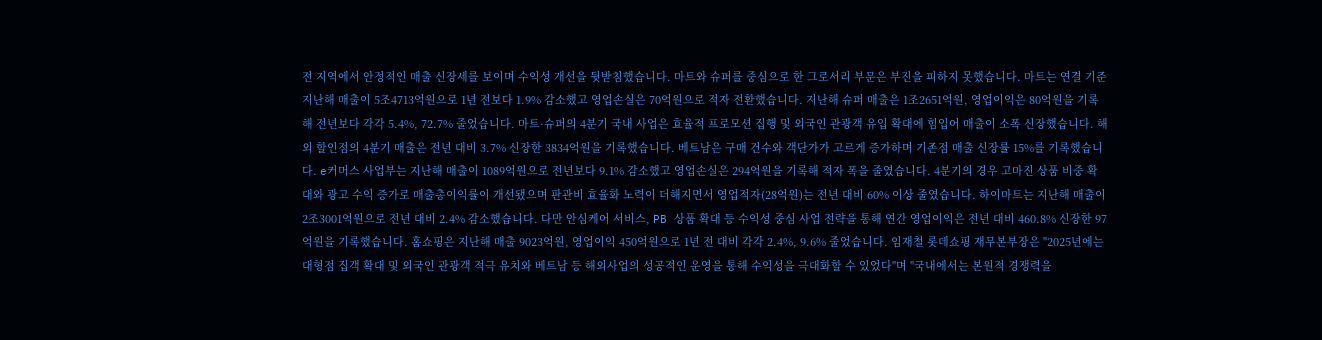전 지역에서 안정적인 매출 신장세를 보이며 수익성 개선을 뒷받침했습니다. 마트와 슈퍼를 중심으로 한 그로서리 부문은 부진을 피하지 못했습니다. 마트는 연결 기준 지난해 매출이 5조4713억원으로 1년 전보다 1.9% 감소했고 영업손실은 70억원으로 적자 전환했습니다. 지난해 슈퍼 매출은 1조2651억원, 영업이익은 80억원을 기록해 전년보다 각각 5.4%, 72.7% 줄었습니다. 마트·슈퍼의 4분기 국내 사업은 효율적 프로모션 집행 및 외국인 관광객 유입 확대에 힘입어 매출이 소폭 신장했습니다. 해외 할인점의 4분기 매출은 전년 대비 3.7% 신장한 3834억원을 기록했습니다. 베트남은 구매 건수와 객단가가 고르게 증가하며 기존점 매출 신장률 15%를 기록했습니다. e커머스 사업부는 지난해 매출이 1089억원으로 전년보다 9.1% 감소했고 영업손실은 294억원을 기록해 적자 폭을 줄였습니다. 4분기의 경우 고마진 상품 비중 확대와 광고 수익 증가로 매출총이익률이 개선됐으며 판관비 효율화 노력이 더해지면서 영업적자(28억원)는 전년 대비 60% 이상 줄였습니다. 하이마트는 지난해 매출이 2조3001억원으로 전년 대비 2.4% 감소했습니다. 다만 안심케어 서비스, PB 상품 확대 등 수익성 중심 사업 전략을 통해 연간 영업이익은 전년 대비 460.8% 신장한 97억원을 기록했습니다. 홈쇼핑은 지난해 매출 9023억원, 영업이익 450억원으로 1년 전 대비 각각 2.4%, 9.6% 줄었습니다. 임재철 롯데쇼핑 재무본부장은 "2025년에는 대형점 집객 확대 및 외국인 관광객 적극 유치와 베트남 등 해외사업의 성공적인 운영을 통해 수익성을 극대화할 수 있었다"며 "국내에서는 본원적 경쟁력을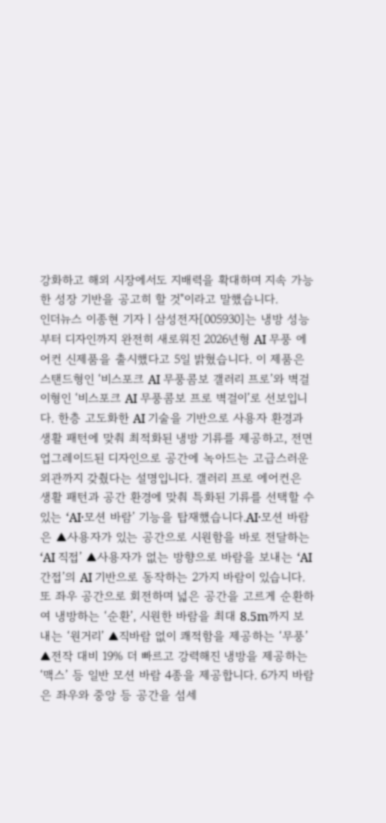강화하고 해외 시장에서도 지배력을 확대하며 지속 가능한 성장 기반을 공고히 할 것"이라고 말했습니다.
인더뉴스 이종현 기자ㅣ삼성전자[005930]는 냉방 성능부터 디자인까지 완전히 새로워진 2026년형 AI 무풍 에어컨 신제품을 출시했다고 5일 밝혔습니다. 이 제품은 스탠드형인 ‘비스포크 AI 무풍콤보 갤러리 프로’와 벽걸이형인 ‘비스포크 AI 무풍콤보 프로 벽걸이’로 선보입니다. 한층 고도화한 AI 기술을 기반으로 사용자 환경과 생활 패턴에 맞춰 최적화된 냉방 기류를 제공하고, 전면 업그레이드된 디자인으로 공간에 녹아드는 고급스러운 외관까지 갖췄다는 설명입니다. 갤러리 프로 에어컨은 생활 패턴과 공간 환경에 맞춰 특화된 기류를 선택할 수 있는 ‘AI·모션 바람’ 기능을 탑재했습니다.AI·모션 바람은 ▲사용자가 있는 공간으로 시원함을 바로 전달하는 ‘AI 직접’ ▲사용자가 없는 방향으로 바람을 보내는 ‘AI 간접’의 AI 기반으로 동작하는 2가지 바람이 있습니다. 또 좌우 공간으로 회전하며 넓은 공간을 고르게 순환하여 냉방하는 ‘순환’, 시원한 바람을 최대 8.5m까지 보내는 ‘원거리’ ▲직바람 없이 쾌적함을 제공하는 ‘무풍’ ▲전작 대비 19% 더 빠르고 강력해진 냉방을 제공하는 ‘맥스’ 등 일반 모션 바람 4종을 제공합니다. 6가지 바람은 좌우와 중앙 등 공간을 섬세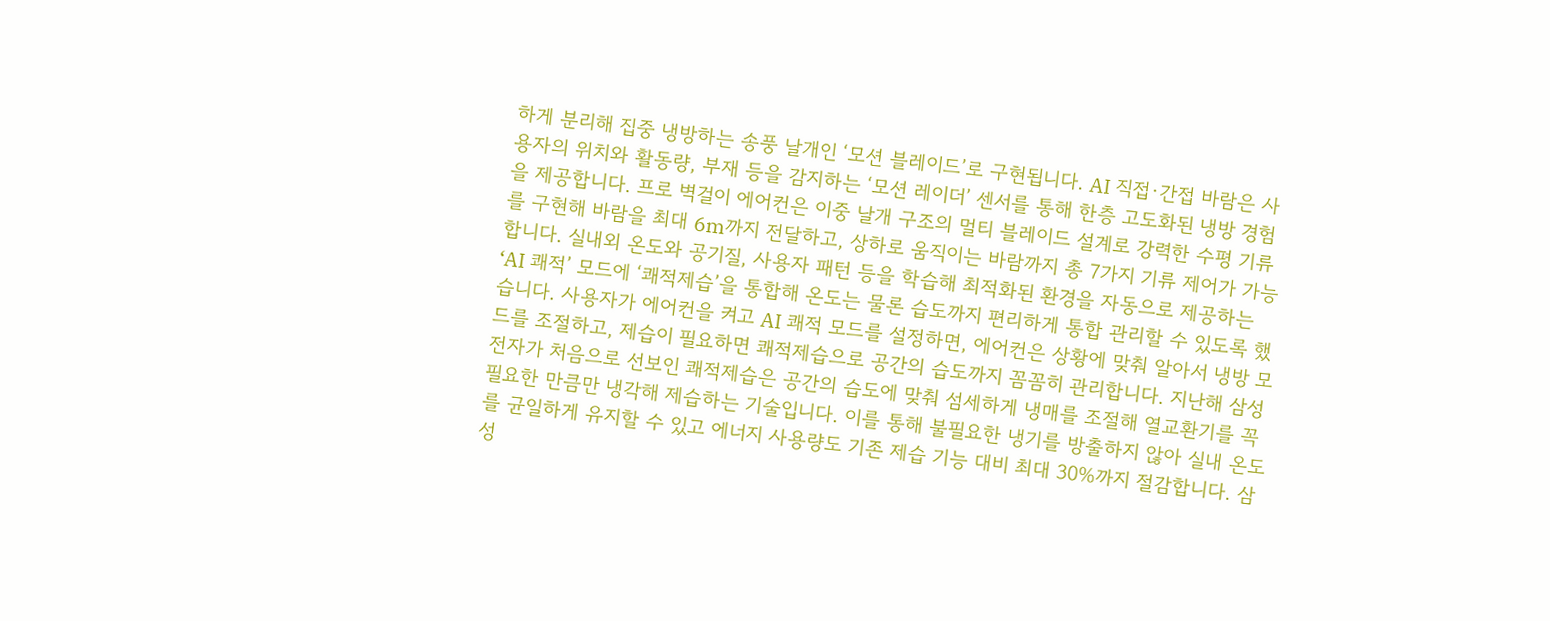하게 분리해 집중 냉방하는 송풍 날개인 ‘모션 블레이드’로 구현됩니다. AI 직접·간접 바람은 사용자의 위치와 활동량, 부재 등을 감지하는 ‘모션 레이더’ 센서를 통해 한층 고도화된 냉방 경험을 제공합니다. 프로 벽걸이 에어컨은 이중 날개 구조의 멀티 블레이드 설계로 강력한 수평 기류를 구현해 바람을 최대 6m까지 전달하고, 상하로 움직이는 바람까지 총 7가지 기류 제어가 가능합니다. 실내외 온도와 공기질, 사용자 패턴 등을 학습해 최적화된 환경을 자동으로 제공하는 ‘AI 쾌적’ 모드에 ‘쾌적제습’을 통합해 온도는 물론 습도까지 편리하게 통합 관리할 수 있도록 했습니다. 사용자가 에어컨을 켜고 AI 쾌적 모드를 설정하면, 에어컨은 상황에 맞춰 알아서 냉방 모드를 조절하고, 제습이 필요하면 쾌적제습으로 공간의 습도까지 꼼꼼히 관리합니다. 지난해 삼성전자가 처음으로 선보인 쾌적제습은 공간의 습도에 맞춰 섬세하게 냉매를 조절해 열교환기를 꼭 필요한 만큼만 냉각해 제습하는 기술입니다. 이를 통해 불필요한 냉기를 방출하지 않아 실내 온도를 균일하게 유지할 수 있고 에너지 사용량도 기존 제습 기능 대비 최대 30%까지 절감합니다. 삼성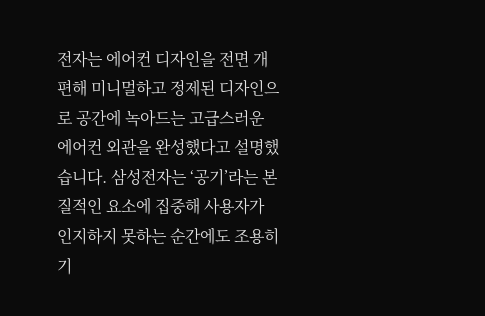전자는 에어컨 디자인을 전면 개편해 미니멀하고 정제된 디자인으로 공간에 녹아드는 고급스러운 에어컨 외관을 완성했다고 설명했습니다. 삼성전자는 ‘공기’라는 본질적인 요소에 집중해 사용자가 인지하지 못하는 순간에도 조용히 기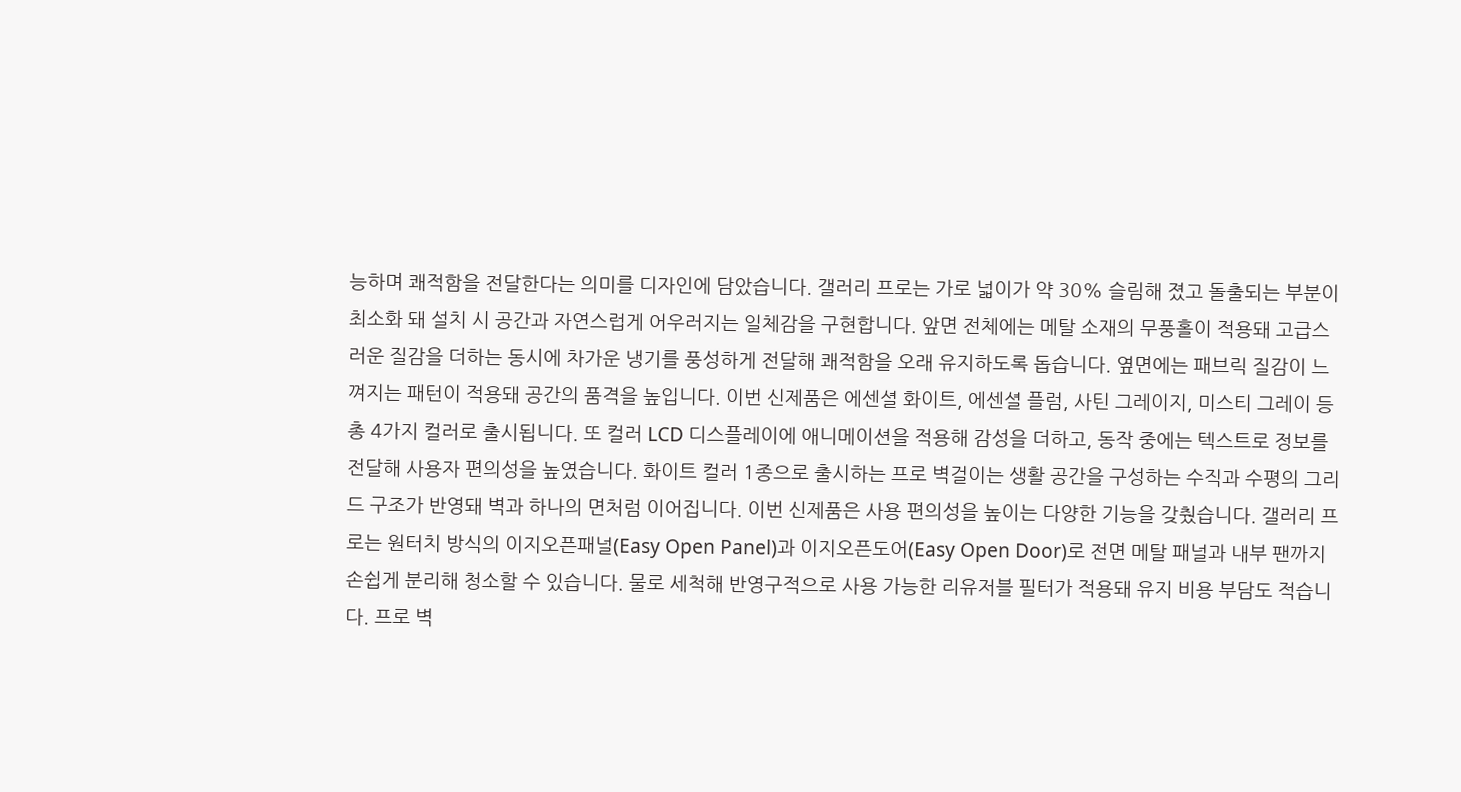능하며 쾌적함을 전달한다는 의미를 디자인에 담았습니다. 갤러리 프로는 가로 넓이가 약 30% 슬림해 졌고 돌출되는 부분이 최소화 돼 설치 시 공간과 자연스럽게 어우러지는 일체감을 구현합니다. 앞면 전체에는 메탈 소재의 무풍홀이 적용돼 고급스러운 질감을 더하는 동시에 차가운 냉기를 풍성하게 전달해 쾌적함을 오래 유지하도록 돕습니다. 옆면에는 패브릭 질감이 느껴지는 패턴이 적용돼 공간의 품격을 높입니다. 이번 신제품은 에센셜 화이트, 에센셜 플럼, 사틴 그레이지, 미스티 그레이 등 총 4가지 컬러로 출시됩니다. 또 컬러 LCD 디스플레이에 애니메이션을 적용해 감성을 더하고, 동작 중에는 텍스트로 정보를 전달해 사용자 편의성을 높였습니다. 화이트 컬러 1종으로 출시하는 프로 벽걸이는 생활 공간을 구성하는 수직과 수평의 그리드 구조가 반영돼 벽과 하나의 면처럼 이어집니다. 이번 신제품은 사용 편의성을 높이는 다양한 기능을 갖췄습니다. 갤러리 프로는 원터치 방식의 이지오픈패널(Easy Open Panel)과 이지오픈도어(Easy Open Door)로 전면 메탈 패널과 내부 팬까지 손쉽게 분리해 청소할 수 있습니다. 물로 세척해 반영구적으로 사용 가능한 리유저블 필터가 적용돼 유지 비용 부담도 적습니다. 프로 벽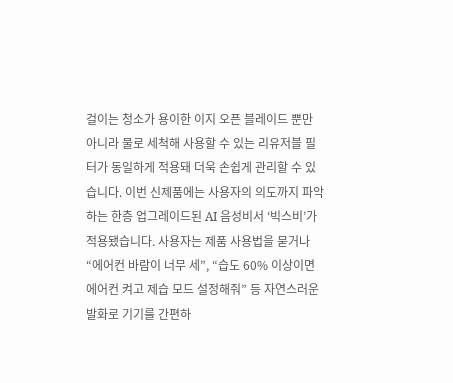걸이는 청소가 용이한 이지 오픈 블레이드 뿐만 아니라 물로 세척해 사용할 수 있는 리유저블 필터가 동일하게 적용돼 더욱 손쉽게 관리할 수 있습니다. 이번 신제품에는 사용자의 의도까지 파악하는 한층 업그레이드된 AI 음성비서 ‘빅스비’가 적용됐습니다. 사용자는 제품 사용법을 묻거나 “에어컨 바람이 너무 세”, “습도 60% 이상이면 에어컨 켜고 제습 모드 설정해줘” 등 자연스러운 발화로 기기를 간편하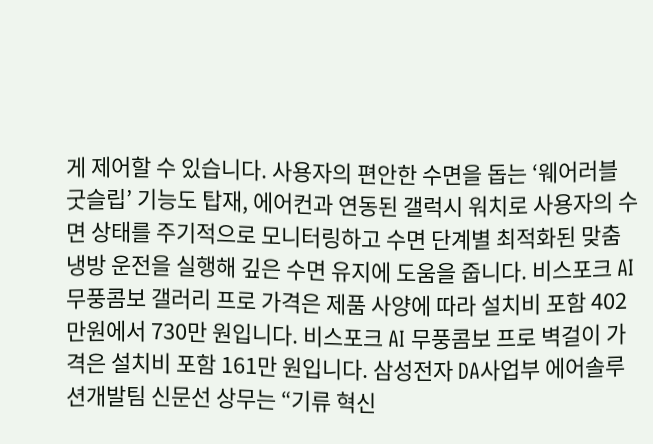게 제어할 수 있습니다. 사용자의 편안한 수면을 돕는 ‘웨어러블 굿슬립’ 기능도 탑재, 에어컨과 연동된 갤럭시 워치로 사용자의 수면 상태를 주기적으로 모니터링하고 수면 단계별 최적화된 맞춤 냉방 운전을 실행해 깊은 수면 유지에 도움을 줍니다. 비스포크 AI 무풍콤보 갤러리 프로 가격은 제품 사양에 따라 설치비 포함 402만원에서 730만 원입니다. 비스포크 AI 무풍콤보 프로 벽걸이 가격은 설치비 포함 161만 원입니다. 삼성전자 DA사업부 에어솔루션개발팀 신문선 상무는 “기류 혁신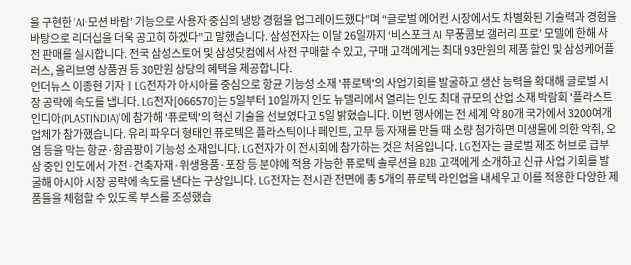을 구현한 ‘AI·모션 바람’ 기능으로 사용자 중심의 냉방 경험을 업그레이드했다”며 “글로벌 에어컨 시장에서도 차별화된 기술력과 경험을 바탕으로 리더십을 더욱 공고히 하겠다”고 말했습니다. 삼성전자는 이달 26일까지 ‘비스포크 AI 무풍콤보 갤러리 프로’ 모델에 한해 사전 판매를 실시합니다. 전국 삼성스토어 및 삼성닷컴에서 사전 구매할 수 있고, 구매 고객에게는 최대 93만원의 제품 할인 및 삼성케어플러스, 올리브영 상품권 등 30만원 상당의 혜택을 제공합니다.
인더뉴스 이종현 기자ㅣLG전자가 아시아를 중심으로 항균 기능성 소재 '퓨로텍'의 사업기회를 발굴하고 생산 능력을 확대해 글로벌 시장 공략에 속도를 냅니다. LG전자[066570]는 5일부터 10일까지 인도 뉴델리에서 열리는 인도 최대 규모의 산업 소재 박람회 '플라스트인디아(PLASTINDIA)'에 참가해 '퓨로텍'의 혁신 기술을 선보였다고 5일 밝혔습니다. 이번 행사에는 전 세계 약 80개 국가에서 3200여개 업체가 참가했습니다. 유리 파우더 형태인 퓨로텍은 플라스틱이나 페인트, 고무 등 자재를 만들 때 소량 첨가하면 미생물에 의한 악취, 오염 등을 막는 항균·항곰팡이 기능성 소재입니다. LG전자가 이 전시회에 참가하는 것은 처음입니다. LG전자는 글로벌 제조 허브로 급부상 중인 인도에서 가전·건축자재·위생용품·포장 등 분야에 적용 가능한 퓨로텍 솔루션을 B2B 고객에게 소개하고 신규 사업 기회를 발굴해 아시아 시장 공략에 속도를 낸다는 구상입니다. LG전자는 전시관 전면에 총 5개의 퓨로텍 라인업을 내세우고 이를 적용한 다양한 제품들을 체험할 수 있도록 부스를 조성했습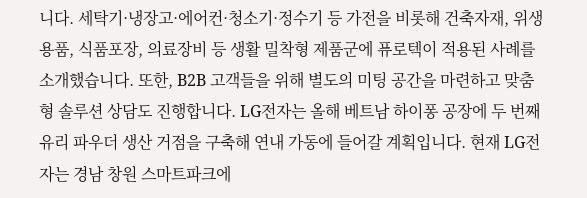니다. 세탁기·냉장고·에어컨·청소기·정수기 등 가전을 비롯해 건축자재, 위생용품, 식품포장, 의료장비 등 생활 밀착형 제품군에 퓨로텍이 적용된 사례를 소개했습니다. 또한, B2B 고객들을 위해 별도의 미팅 공간을 마련하고 맞춤형 솔루션 상담도 진행합니다. LG전자는 올해 베트남 하이퐁 공장에 두 번째 유리 파우더 생산 거점을 구축해 연내 가동에 들어갈 계획입니다. 현재 LG전자는 경남 창원 스마트파크에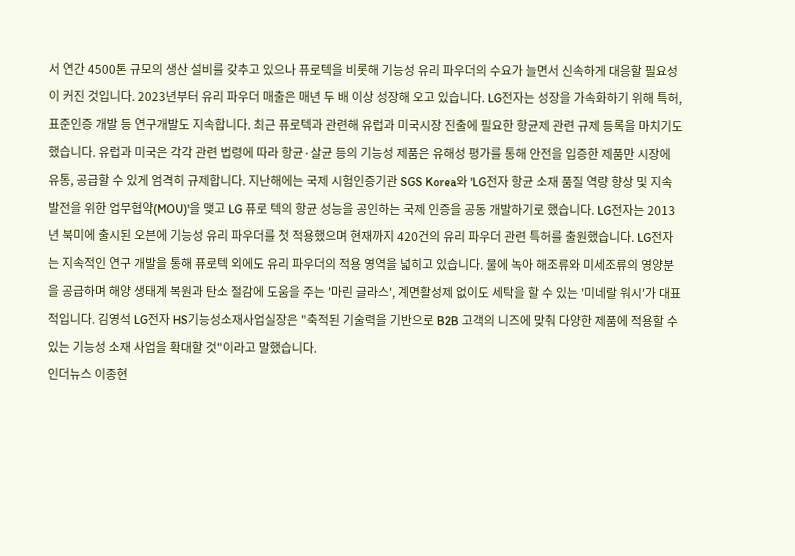서 연간 4500톤 규모의 생산 설비를 갖추고 있으나 퓨로텍을 비롯해 기능성 유리 파우더의 수요가 늘면서 신속하게 대응할 필요성이 커진 것입니다. 2023년부터 유리 파우더 매출은 매년 두 배 이상 성장해 오고 있습니다. LG전자는 성장을 가속화하기 위해 특허, 표준인증 개발 등 연구개발도 지속합니다. 최근 퓨로텍과 관련해 유럽과 미국시장 진출에 필요한 항균제 관련 규제 등록을 마치기도 했습니다. 유럽과 미국은 각각 관련 법령에 따라 항균·살균 등의 기능성 제품은 유해성 평가를 통해 안전을 입증한 제품만 시장에 유통, 공급할 수 있게 엄격히 규제합니다. 지난해에는 국제 시험인증기관 SGS Korea와 'LG전자 항균 소재 품질 역량 향상 및 지속발전을 위한 업무협약(MOU)'을 맺고 LG 퓨로 텍의 항균 성능을 공인하는 국제 인증을 공동 개발하기로 했습니다. LG전자는 2013년 북미에 출시된 오븐에 기능성 유리 파우더를 첫 적용했으며 현재까지 420건의 유리 파우더 관련 특허를 출원했습니다. LG전자는 지속적인 연구 개발을 통해 퓨로텍 외에도 유리 파우더의 적용 영역을 넓히고 있습니다. 물에 녹아 해조류와 미세조류의 영양분을 공급하며 해양 생태계 복원과 탄소 절감에 도움을 주는 '마린 글라스', 계면활성제 없이도 세탁을 할 수 있는 '미네랄 워시'가 대표적입니다. 김영석 LG전자 HS기능성소재사업실장은 "축적된 기술력을 기반으로 B2B 고객의 니즈에 맞춰 다양한 제품에 적용할 수 있는 기능성 소재 사업을 확대할 것"이라고 말했습니다.
인더뉴스 이종현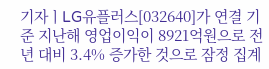기자ㅣLG유플러스[032640]가 연결 기준 지난해 영업이익이 8921억원으로 전년 대비 3.4% 증가한 것으로 잠정 집계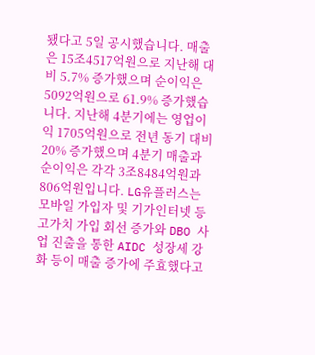됐다고 5일 공시했습니다. 매출은 15조4517억원으로 지난해 대비 5.7% 증가했으며 순이익은 5092억원으로 61.9% 증가했습니다. 지난해 4분기에는 영업이익 1705억원으로 전년 동기 대비 20% 증가했으며 4분기 매출과 순이익은 각각 3조8484억원과 806억원입니다. LG유플러스는 모바일 가입자 및 기가인터넷 등 고가치 가입 회선 증가와 DBO 사업 진출을 통한 AIDC 성장세 강화 등이 매출 증가에 주효했다고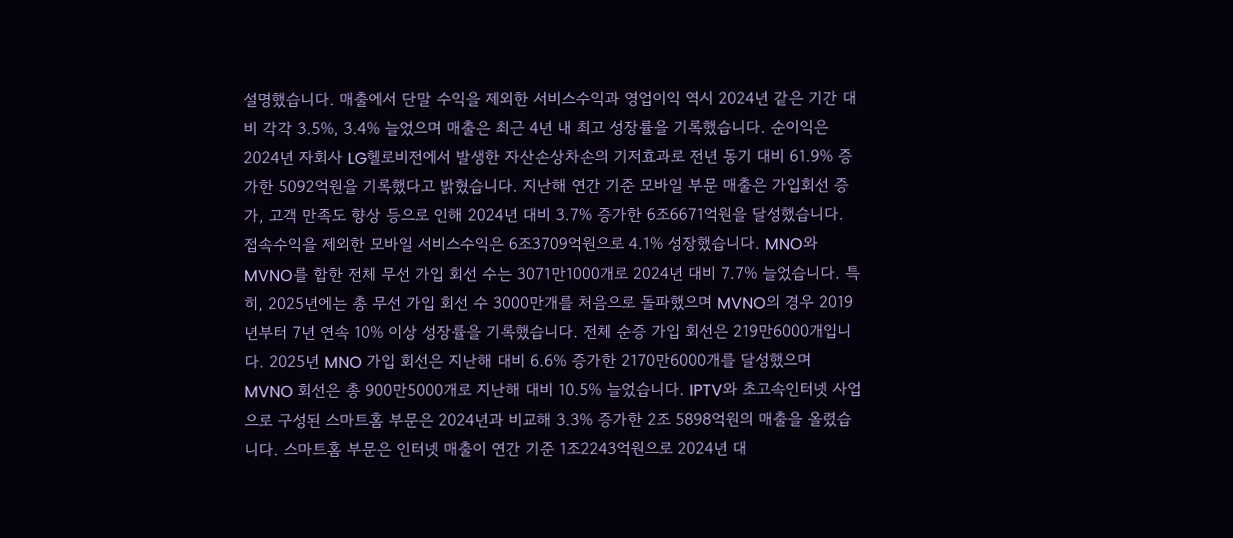설명했습니다. 매출에서 단말 수익을 제외한 서비스수익과 영업이익 역시 2024년 같은 기간 대비 각각 3.5%, 3.4% 늘었으며 매출은 최근 4년 내 최고 성장률을 기록했습니다. 순이익은 2024년 자회사 LG헬로비전에서 발생한 자산손상차손의 기저효과로 전년 동기 대비 61.9% 증가한 5092억원을 기록했다고 밝혔습니다. 지난해 연간 기준 모바일 부문 매출은 가입회선 증가, 고객 만족도 향상 등으로 인해 2024년 대비 3.7% 증가한 6조6671억원을 달성했습니다. 접속수익을 제외한 모바일 서비스수익은 6조3709억원으로 4.1% 성장했습니다. MNO와 MVNO를 합한 전체 무선 가입 회선 수는 3071만1000개로 2024년 대비 7.7% 늘었습니다. 특히, 2025년에는 총 무선 가입 회선 수 3000만개를 처음으로 돌파했으며 MVNO의 경우 2019년부터 7년 연속 10% 이상 성장률을 기록했습니다. 전체 순증 가입 회선은 219만6000개입니다. 2025년 MNO 가입 회선은 지난해 대비 6.6% 증가한 2170만6000개를 달성했으며 MVNO 회선은 총 900만5000개로 지난해 대비 10.5% 늘었습니다. IPTV와 초고속인터넷 사업으로 구성된 스마트홈 부문은 2024년과 비교해 3.3% 증가한 2조 5898억원의 매출을 올렸습니다. 스마트홈 부문은 인터넷 매출이 연간 기준 1조2243억원으로 2024년 대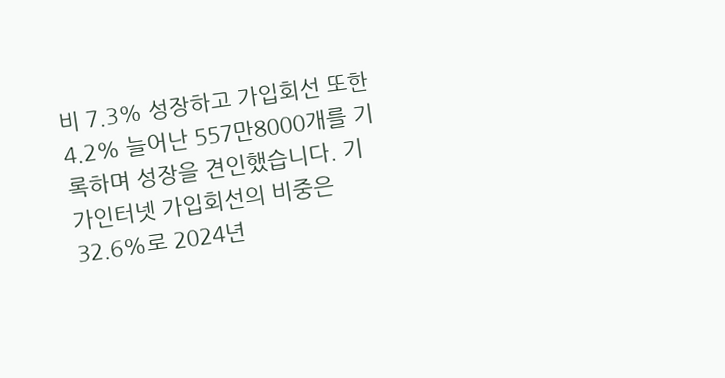비 7.3% 성장하고 가입회선 또한 4.2% 늘어난 557만8000개를 기록하며 성장을 견인했습니다. 기가인터넷 가입회선의 비중은 32.6%로 2024년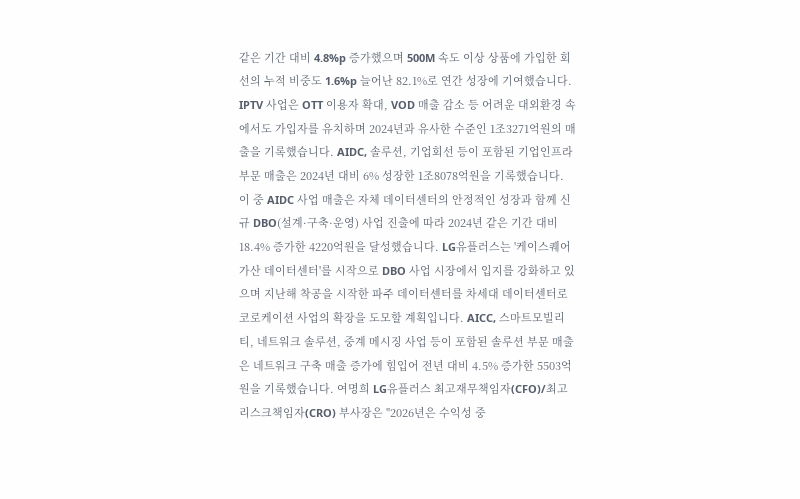같은 기간 대비 4.8%p 증가했으며 500M 속도 이상 상품에 가입한 회선의 누적 비중도 1.6%p 늘어난 82.1%로 연간 성장에 기여했습니다. IPTV 사업은 OTT 이용자 확대, VOD 매출 감소 등 어려운 대외환경 속에서도 가입자를 유치하며 2024년과 유사한 수준인 1조3271억원의 매출을 기록했습니다. AIDC, 솔루션, 기업회선 등이 포함된 기업인프라 부문 매출은 2024년 대비 6% 성장한 1조8078억원을 기록했습니다. 이 중 AIDC 사업 매출은 자체 데이터센터의 안정적인 성장과 함께 신규 DBO(설계·구축·운영) 사업 진출에 따라 2024년 같은 기간 대비 18.4% 증가한 4220억원을 달성했습니다. LG유플러스는 '케이스퀘어 가산 데이터센터'를 시작으로 DBO 사업 시장에서 입지를 강화하고 있으며 지난해 착공을 시작한 파주 데이터센터를 차세대 데이터센터로 코로케이션 사업의 확장을 도모할 계획입니다. AICC, 스마트모빌리티, 네트워크 솔루션, 중계 메시징 사업 등이 포함된 솔루션 부문 매출은 네트워크 구축 매출 증가에 힘입어 전년 대비 4.5% 증가한 5503억원을 기록했습니다. 여명희 LG유플러스 최고재무책임자(CFO)/최고리스크책임자(CRO) 부사장은 "2026년은 수익성 중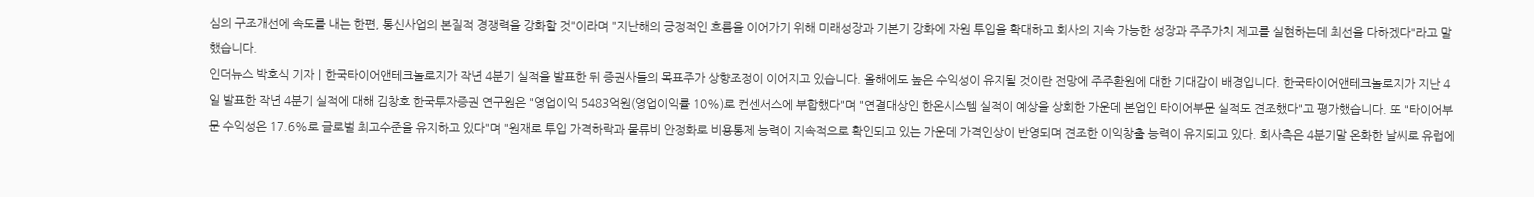심의 구조개선에 속도를 내는 한편, 통신사업의 본질적 경쟁력을 강화할 것"이라며 "지난해의 긍정적인 흐름을 이어가기 위해 미래성장과 기본기 강화에 자원 투입을 확대하고 회사의 지속 가능한 성장과 주주가치 제고를 실현하는데 최선을 다하겠다"라고 말했습니다.
인더뉴스 박호식 기자ㅣ한국타이어앤테크놀로지가 작년 4분기 실적을 발표한 뒤 증권사들의 목표주가 상향조정이 이어지고 있습니다. 올해에도 높은 수익성이 유지될 것이란 전망에 주주환원에 대한 기대감이 배경입니다. 한국타이어앤테크놀로지가 지난 4일 발표한 작년 4분기 실적에 대해 김창호 한국투자증권 연구원은 "영업이익 5483억원(영업이익률 10%)로 컨센서스에 부합했다"며 "연결대상인 한온시스템 실적이 예상을 상회한 가운데 본업인 타이어부문 실적도 견조했다"고 평가했습니다. 또 "타이어부문 수익성은 17.6%로 글로벌 최고수준을 유지하고 있다"며 "원재로 투입 가격하락과 물류비 안정화로 비용통제 능력이 지속적으로 확인되고 있는 가운데 가격인상이 반영되며 견조한 이익창출 능력이 유지되고 있다. 회사측은 4분기말 온화한 날씨로 유럽에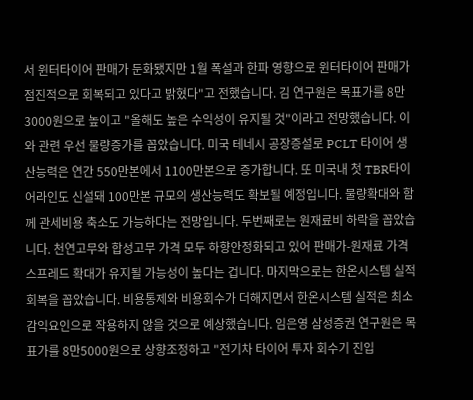서 윈터타이어 판매가 둔화됐지만 1월 폭설과 한파 영향으로 윈터타이어 판매가 점진적으로 회복되고 있다고 밝혔다"고 전했습니다. 김 연구원은 목표가를 8만3000원으로 높이고 "올해도 높은 수익성이 유지될 것"이라고 전망했습니다. 이와 관련 우선 물량증가를 꼽았습니다. 미국 테네시 공장증설로 PCLT 타이어 생산능력은 연간 550만본에서 1100만본으로 증가합니다. 또 미국내 첫 TBR타이어라인도 신설돼 100만본 규모의 생산능력도 확보될 예정입니다. 물량확대와 함께 관세비용 축소도 가능하다는 전망입니다. 두번째로는 원재료비 하락을 꼽았습니다. 천연고무와 합성고무 가격 모두 하향안정화되고 있어 판매가-원재료 가격스프레드 확대가 유지될 가능성이 높다는 겁니다. 마지막으로는 한온시스템 실적회복을 꼽았습니다. 비용통제와 비용회수가 더해지면서 한온시스템 실적은 최소 감익요인으로 작용하지 않을 것으로 예상했습니다. 임은영 삼성증권 연구원은 목표가를 8만5000원으로 상향조정하고 "전기차 타이어 투자 회수기 진입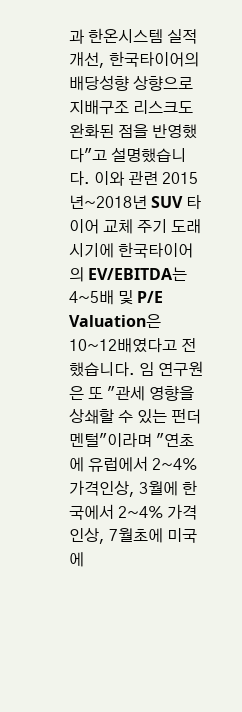과 한온시스템 실적개선, 한국타이어의 배당성향 상향으로 지배구조 리스크도 완화된 점을 반영했다"고 설명했습니다. 이와 관련 2015년~2018년 SUV 타이어 교체 주기 도래 시기에 한국타이어의 EV/EBITDA는 4~5배 및 P/E Valuation은 10~12배였다고 전했습니다. 임 연구원은 또 "관세 영향을 상쇄할 수 있는 펀더멘털"이라며 "연초에 유럽에서 2~4% 가격인상, 3월에 한국에서 2~4% 가격인상, 7월초에 미국에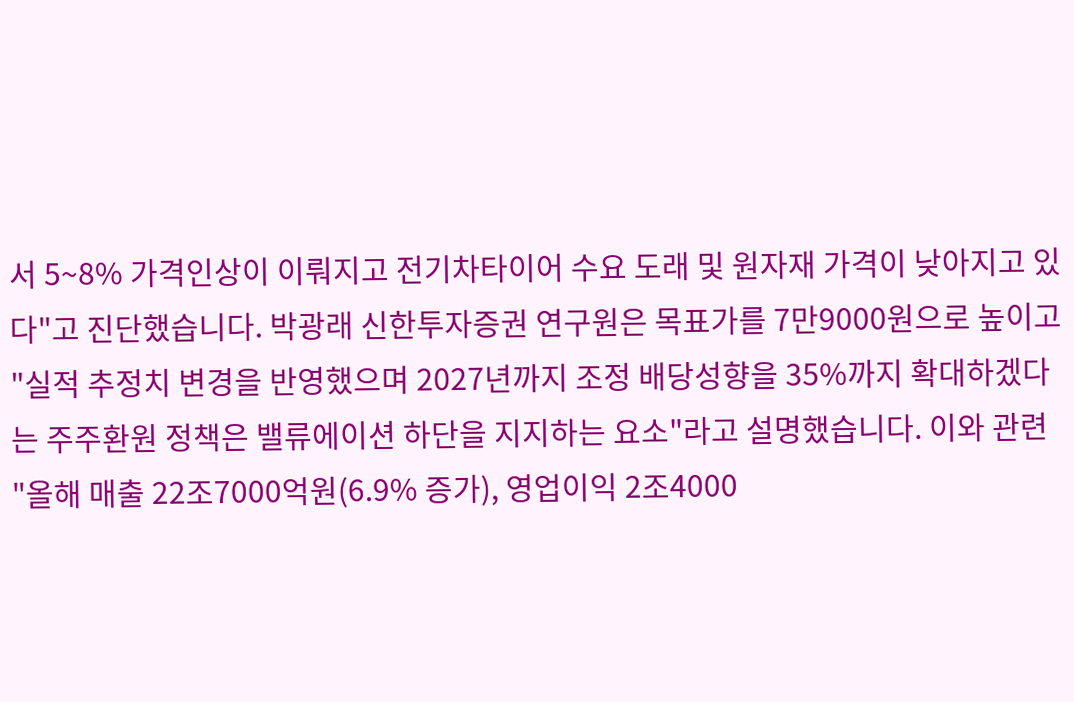서 5~8% 가격인상이 이뤄지고 전기차타이어 수요 도래 및 원자재 가격이 낮아지고 있다"고 진단했습니다. 박광래 신한투자증권 연구원은 목표가를 7만9000원으로 높이고 "실적 추정치 변경을 반영했으며 2027년까지 조정 배당성향을 35%까지 확대하겠다는 주주환원 정책은 밸류에이션 하단을 지지하는 요소"라고 설명했습니다. 이와 관련 "올해 매출 22조7000억원(6.9% 증가), 영업이익 2조4000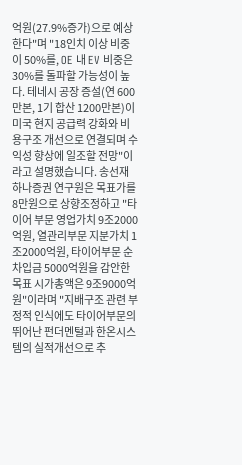억원(27.9%증가)으로 예상한다"며 "18인치 이상 비중이 50%를, OE 내 EV 비중은 30%를 돌파할 가능성이 높다. 테네시 공장 증설(연 600만본, 1기 합산 1200만본)이 미국 현지 공급력 강화와 비용구조 개선으로 연결되며 수익성 향상에 일조할 전망"이라고 설명했습니다. 송선재 하나증권 연구원은 목표가를 8만원으로 상향조정하고 "타이어 부문 영업가치 9조2000억원, 열관리부문 지분가치 1조2000억원, 타이어부문 순차입금 5000억원을 감안한 목표 시가총액은 9조9000억원"이라며 "지배구조 관련 부정적 인식에도 타이어부문의 뛰어난 펀더멘털과 한온시스템의 실적개선으로 추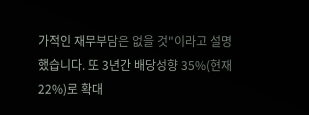가적인 재무부담은 없을 것"이라고 설명했습니다. 또 3년간 배당성향 35%(현재 22%)로 확대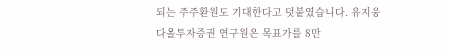되는 주주환원도 기대한다고 덧붙였습니다. 유지웅 다올투자증권 연구원은 목표가를 8만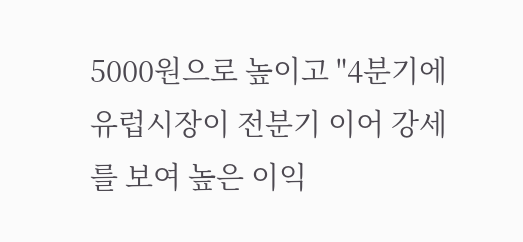5000원으로 높이고 "4분기에 유럽시장이 전분기 이어 강세를 보여 높은 이익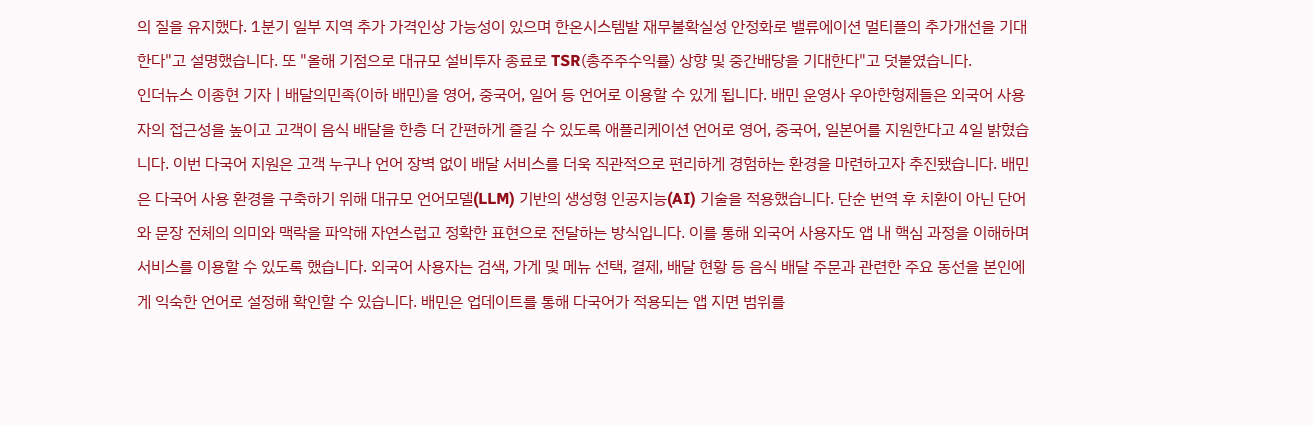의 질을 유지했다. 1분기 일부 지역 추가 가격인상 가능성이 있으며 한온시스템발 재무불확실성 안정화로 밸류에이션 멀티플의 추가개선을 기대한다"고 설명했습니다. 또 "올해 기점으로 대규모 설비투자 종료로 TSR(총주주수익률) 상향 및 중간배당을 기대한다"고 덧붙였습니다.
인더뉴스 이종현 기자ㅣ배달의민족(이하 배민)을 영어, 중국어, 일어 등 언어로 이용할 수 있게 됩니다. 배민 운영사 우아한형제들은 외국어 사용자의 접근성을 높이고 고객이 음식 배달을 한층 더 간편하게 즐길 수 있도록 애플리케이션 언어로 영어, 중국어, 일본어를 지원한다고 4일 밝혔습니다. 이번 다국어 지원은 고객 누구나 언어 장벽 없이 배달 서비스를 더욱 직관적으로 편리하게 경험하는 환경을 마련하고자 추진됐습니다. 배민은 다국어 사용 환경을 구축하기 위해 대규모 언어모델(LLM) 기반의 생성형 인공지능(AI) 기술을 적용했습니다. 단순 번역 후 치환이 아닌 단어와 문장 전체의 의미와 맥락을 파악해 자연스럽고 정확한 표현으로 전달하는 방식입니다. 이를 통해 외국어 사용자도 앱 내 핵심 과정을 이해하며 서비스를 이용할 수 있도록 했습니다. 외국어 사용자는 검색, 가게 및 메뉴 선택, 결제, 배달 현황 등 음식 배달 주문과 관련한 주요 동선을 본인에게 익숙한 언어로 설정해 확인할 수 있습니다. 배민은 업데이트를 통해 다국어가 적용되는 앱 지면 범위를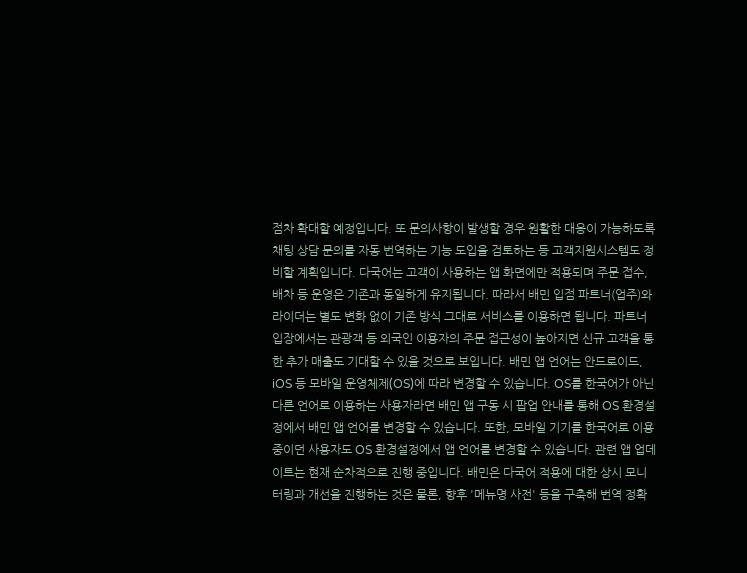점차 확대할 예정입니다. 또 문의사항이 발생할 경우 원활한 대응이 가능하도록 채팅 상담 문의를 자동 번역하는 기능 도입을 검토하는 등 고객지원시스템도 정비할 계획입니다. 다국어는 고객이 사용하는 앱 화면에만 적용되며 주문 접수, 배차 등 운영은 기존과 동일하게 유지됩니다. 따라서 배민 입점 파트너(업주)와 라이더는 별도 변화 없이 기존 방식 그대로 서비스를 이용하면 됩니다. 파트너 입장에서는 관광객 등 외국인 이용자의 주문 접근성이 높아지면 신규 고객을 통한 추가 매출도 기대할 수 있을 것으로 보입니다. 배민 앱 언어는 안드로이드, iOS 등 모바일 운영체제(OS)에 따라 변경할 수 있습니다. OS를 한국어가 아닌 다른 언어로 이용하는 사용자라면 배민 앱 구동 시 팝업 안내를 통해 OS 환경설정에서 배민 앱 언어를 변경할 수 있습니다. 또한, 모바일 기기를 한국어로 이용 중이던 사용자도 OS 환경설정에서 앱 언어를 변경할 수 있습니다. 관련 앱 업데이트는 현재 순차적으로 진행 중입니다. 배민은 다국어 적용에 대한 상시 모니터링과 개선을 진행하는 것은 물론, 향후 '메뉴명 사전' 등을 구축해 번역 정확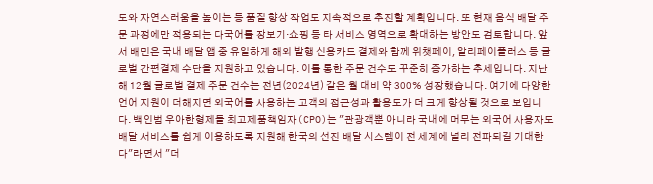도와 자연스러움을 높이는 등 품질 향상 작업도 지속적으로 추진할 계획입니다. 또 현재 음식 배달 주문 과정에만 적용되는 다국어를 장보기·쇼핑 등 타 서비스 영역으로 확대하는 방안도 검토합니다. 앞서 배민은 국내 배달 앱 중 유일하게 해외 발행 신용카드 결제와 함께 위챗페이, 알리페이플러스 등 글로벌 간편결제 수단을 지원하고 있습니다. 이를 통한 주문 건수도 꾸준히 증가하는 추세입니다. 지난해 12월 글로벌 결제 주문 건수는 전년(2024년) 같은 월 대비 약 300% 성장했습니다. 여기에 다양한 언어 지원이 더해지면 외국어를 사용하는 고객의 접근성과 활용도가 더 크게 향상될 것으로 보입니다. 백인범 우아한형제들 최고제품책임자(CPO)는 "관광객뿐 아니라 국내에 머무는 외국어 사용자도 배달 서비스를 쉽게 이용하도록 지원해 한국의 선진 배달 시스템이 전 세계에 널리 전파되길 기대한다"라면서 "더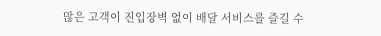많은 고객이 진입장벽 없이 배달 서비스를 즐길 수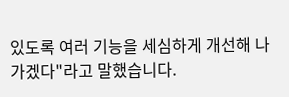있도록 여러 기능을 세심하게 개선해 나가겠다"라고 말했습니다.